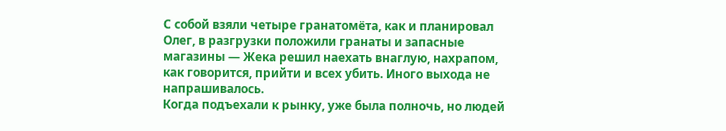С собой взяли четыре гранатомёта, как и планировал Олег, в разгрузки положили гранаты и запасные магазины — Жека решил наехать внаглую, нахрапом, как говорится, прийти и всех убить. Иного выхода не напрашивалось.
Когда подъехали к рынку, уже была полночь, но людей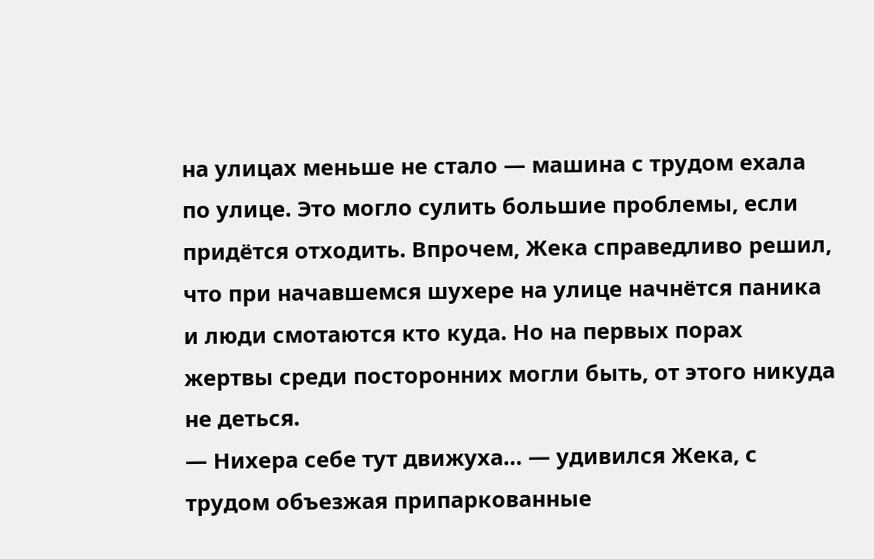на улицах меньше не стало — машина с трудом ехала по улице. Это могло сулить большие проблемы, если придётся отходить. Впрочем, Жека справедливо решил, что при начавшемся шухере на улице начнётся паника и люди смотаются кто куда. Но на первых порах жертвы среди посторонних могли быть, от этого никуда не деться.
— Нихера себе тут движуха… — удивился Жека, с трудом объезжая припаркованные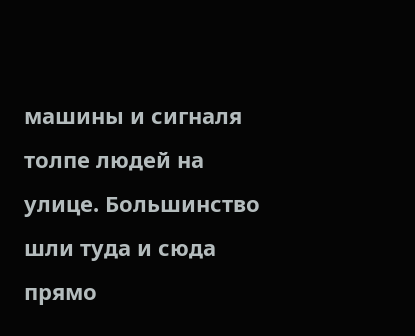машины и сигналя толпе людей на улице. Большинство шли туда и сюда прямо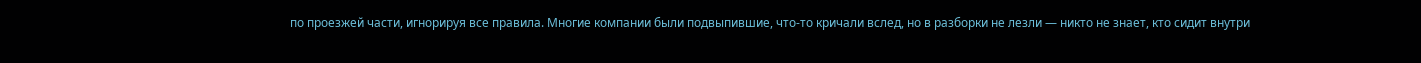по проезжей части, игнорируя все правила. Многие компании были подвыпившие, что-то кричали вслед, но в разборки не лезли — никто не знает, кто сидит внутри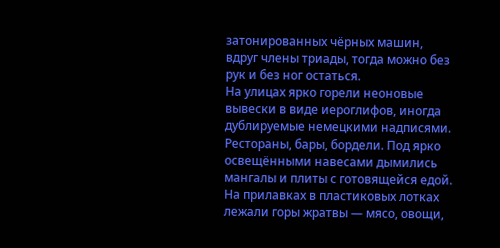затонированных чёрных машин, вдруг члены триады, тогда можно без рук и без ног остаться.
На улицах ярко горели неоновые вывески в виде иероглифов, иногда дублируемые немецкими надписями. Рестораны, бары, бордели. Под ярко освещёнными навесами дымились мангалы и плиты с готовящейся едой. На прилавках в пластиковых лотках лежали горы жратвы — мясо, овощи,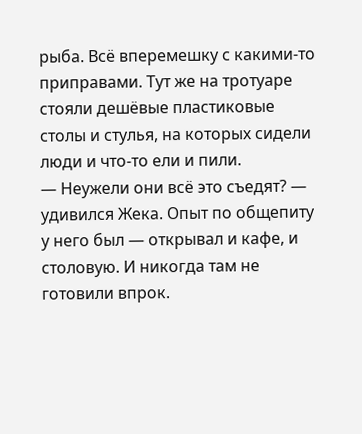рыба. Всё вперемешку с какими-то приправами. Тут же на тротуаре стояли дешёвые пластиковые столы и стулья, на которых сидели люди и что-то ели и пили.
— Неужели они всё это съедят? — удивился Жека. Опыт по общепиту у него был — открывал и кафе, и столовую. И никогда там не готовили впрок.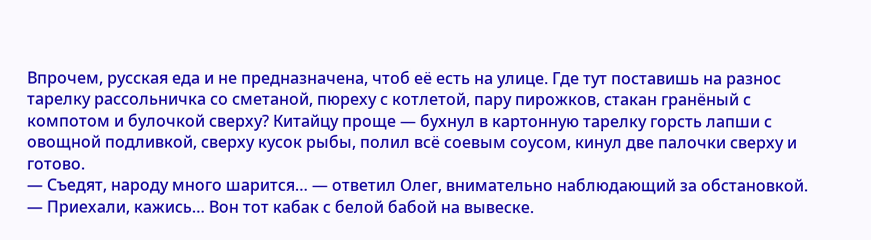Впрочем, русская еда и не предназначена, чтоб её есть на улице. Где тут поставишь на разнос тарелку рассольничка со сметаной, пюреху с котлетой, пару пирожков, стакан гранёный с компотом и булочкой сверху? Китайцу проще — бухнул в картонную тарелку горсть лапши с овощной подливкой, сверху кусок рыбы, полил всё соевым соусом, кинул две палочки сверху и готово.
— Съедят, народу много шарится… — ответил Олег, внимательно наблюдающий за обстановкой. — Приехали, кажись… Вон тот кабак с белой бабой на вывеске.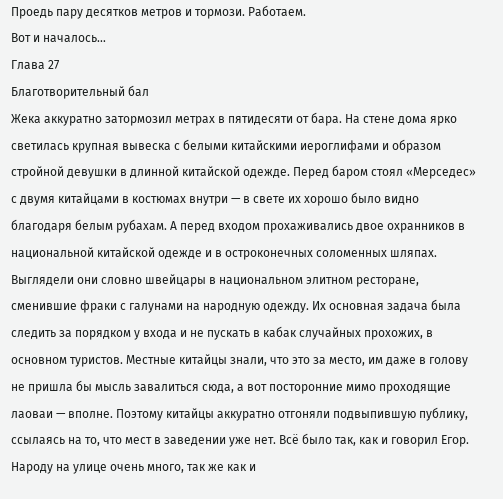Проедь пару десятков метров и тормози. Работаем.
Вот и началось…
Глава 27
Благотворительный бал
Жека аккуратно затормозил метрах в пятидесяти от бара. На стене дома ярко светилась крупная вывеска с белыми китайскими иероглифами и образом стройной девушки в длинной китайской одежде. Перед баром стоял «Мерседес» с двумя китайцами в костюмах внутри — в свете их хорошо было видно благодаря белым рубахам. А перед входом прохаживались двое охранников в национальной китайской одежде и в остроконечных соломенных шляпах. Выглядели они словно швейцары в национальном элитном ресторане, сменившие фраки с галунами на народную одежду. Их основная задача была следить за порядком у входа и не пускать в кабак случайных прохожих, в основном туристов. Местные китайцы знали, что это за место, им даже в голову не пришла бы мысль завалиться сюда, а вот посторонние мимо проходящие лаоваи — вполне. Поэтому китайцы аккуратно отгоняли подвыпившую публику, ссылаясь на то, что мест в заведении уже нет. Всё было так, как и говорил Егор.
Народу на улице очень много, так же как и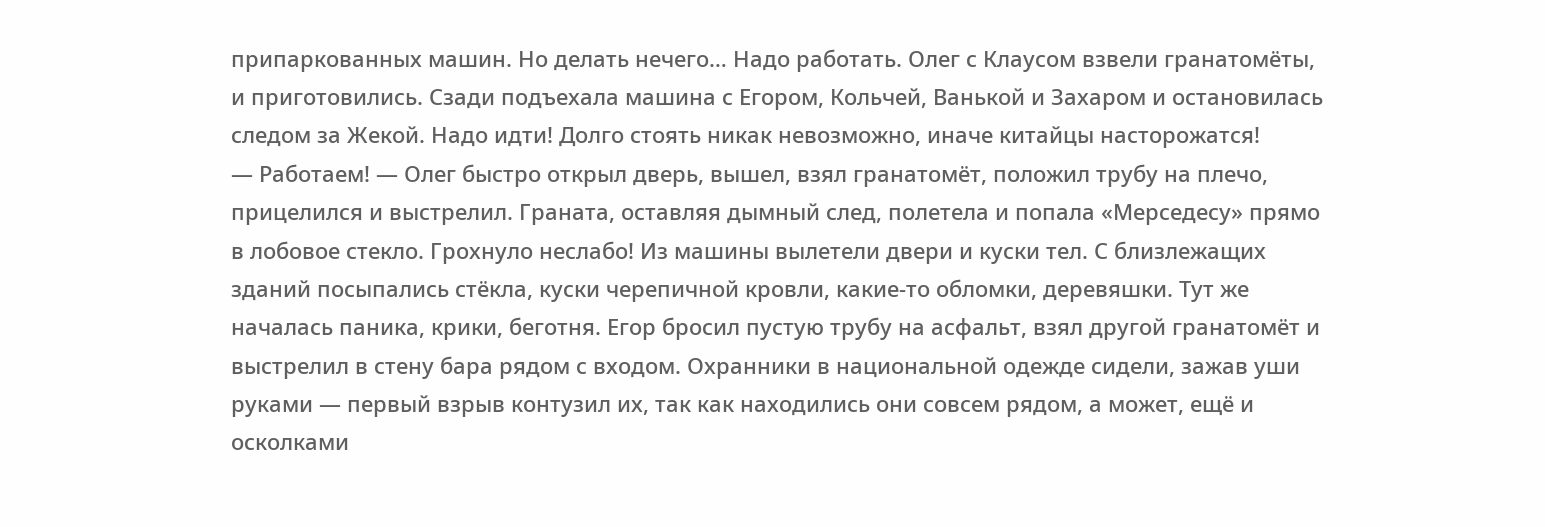припаркованных машин. Но делать нечего… Надо работать. Олег с Клаусом взвели гранатомёты, и приготовились. Сзади подъехала машина с Егором, Кольчей, Ванькой и Захаром и остановилась следом за Жекой. Надо идти! Долго стоять никак невозможно, иначе китайцы насторожатся!
— Работаем! — Олег быстро открыл дверь, вышел, взял гранатомёт, положил трубу на плечо, прицелился и выстрелил. Граната, оставляя дымный след, полетела и попала «Мерседесу» прямо в лобовое стекло. Грохнуло неслабо! Из машины вылетели двери и куски тел. С близлежащих зданий посыпались стёкла, куски черепичной кровли, какие-то обломки, деревяшки. Тут же началась паника, крики, беготня. Егор бросил пустую трубу на асфальт, взял другой гранатомёт и выстрелил в стену бара рядом с входом. Охранники в национальной одежде сидели, зажав уши руками — первый взрыв контузил их, так как находились они совсем рядом, а может, ещё и осколками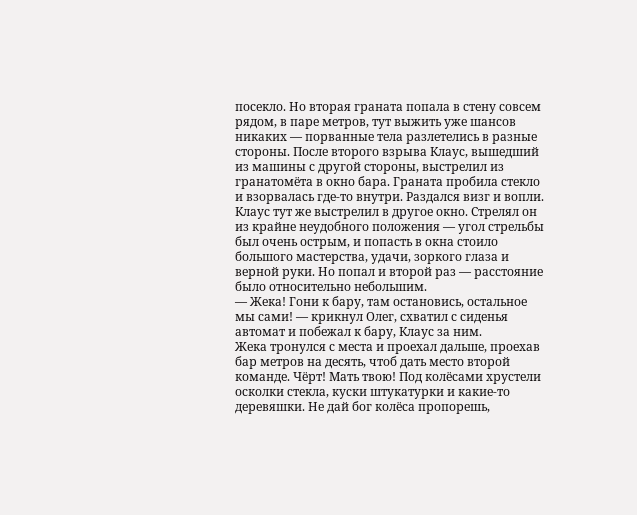посекло. Но вторая граната попала в стену совсем рядом, в паре метров, тут выжить уже шансов никаких — порванные тела разлетелись в разные стороны. После второго взрыва Клаус, вышедший из машины с другой стороны, выстрелил из гранатомёта в окно бара. Граната пробила стекло и взорвалась где-то внутри. Раздался визг и вопли. Клаус тут же выстрелил в другое окно. Стрелял он из крайне неудобного положения — угол стрельбы был очень острым, и попасть в окна стоило большого мастерства, удачи, зоркого глаза и верной руки. Но попал и второй раз — расстояние было относительно небольшим.
— Жека! Гони к бару, там остановись, остальное мы сами! — крикнул Олег, схватил с сиденья автомат и побежал к бару, Клаус за ним.
Жека тронулся с места и проехал дальше, проехав бар метров на десять, чтоб дать место второй команде. Чёрт! Мать твою! Под колёсами хрустели осколки стекла, куски штукатурки и какие-то деревяшки. Не дай бог колёса пропорешь,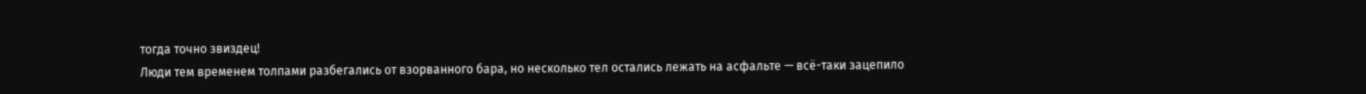тогда точно звиздец!
Люди тем временем толпами разбегались от взорванного бара, но несколько тел остались лежать на асфальте — всё-таки зацепило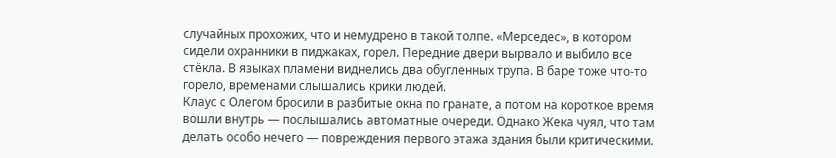случайных прохожих, что и немудрено в такой толпе. «Мерседес», в котором сидели охранники в пиджаках, горел. Передние двери вырвало и выбило все стёкла. В языках пламени виднелись два обугленных трупа. В баре тоже что-то горело, временами слышались крики людей.
Клаус с Олегом бросили в разбитые окна по гранате, а потом на короткое время вошли внутрь — послышались автоматные очереди. Однако Жека чуял, что там делать особо нечего — повреждения первого этажа здания были критическими.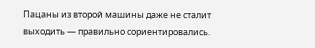Пацаны из второй машины даже не сталит выходить — правильно сориентировались.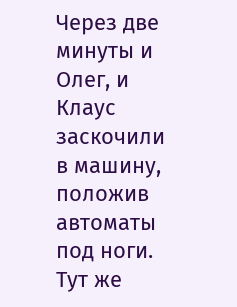Через две минуты и Олег, и Клаус заскочили в машину, положив автоматы под ноги. Тут же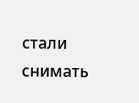стали снимать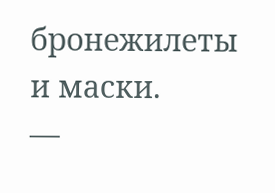бронежилеты и маски.
—